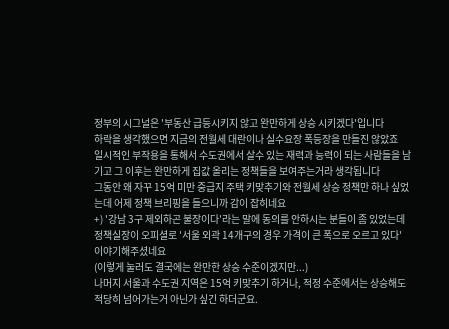정부의 시그널은 '부동산 급등시키지 않고 완만하게 상승 시키겠다'입니다
하락을 생각했으면 지금의 전월세 대란이나 실수요장 폭등장을 만들진 않았죠
일시적인 부작용을 통해서 수도권에서 살수 있는 재력과 능력이 되는 사람들을 남기고 그 이후는 완만하게 집값 올리는 정책들을 보여주는거라 생각됩니다
그동안 왜 자꾸 15억 미만 중급지 주택 키맞추기와 전월세 상승 정책만 하나 싶었는데 어제 정책 브리핑을 들으니까 감이 잡히네요
+) '강남 3구 제외하곤 불장이다'라는 말에 동의를 안하시는 분들이 좀 있었는데 정책실장이 오피셜로 '서울 외곽 14개구의 경우 가격이 큰 폭으로 오르고 있다' 이야기해주셨네요
(이렇게 눌러도 결국에는 완만한 상승 수준이겠지만...)
나머지 서울과 수도권 지역은 15억 키맞추기 하거나, 적정 수준에서는 상승해도 적당히 넘어가는거 아닌가 싶긴 하더군요.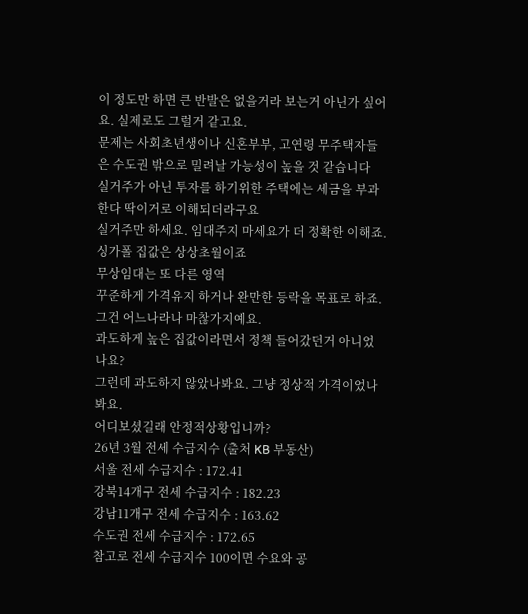이 정도만 하면 큰 반발은 없을거라 보는거 아닌가 싶어요. 실제로도 그럴거 같고요.
문제는 사회초년생이나 신혼부부, 고연령 무주택자들은 수도권 밖으로 밀려날 가능성이 높을 것 같습니다
실거주가 아닌 투자를 하기위한 주택에는 세금을 부과한다 딱이거로 이해되더라구요
실거주만 하세요. 임대주지 마세요가 더 정확한 이해죠.
싱가폴 집값은 상상초월이죠
무상임대는 또 다른 영역
꾸준하게 가격유지 하거나 완만한 등락을 목표로 하죠.
그건 어느나라나 마찮가지예요.
과도하게 높은 집값이라면서 정책 들어갔던거 아니었나요?
그런데 과도하지 않았나봐요. 그냥 정상적 가격이었나봐요.
어디보셨길래 안정적상황입니까?
26년 3월 전세 수급지수 (출처 KB 부동산)
서울 전세 수급지수 : 172.41
강북14개구 전세 수급지수 : 182.23
강남11개구 전세 수급지수 : 163.62
수도권 전세 수급지수 : 172.65
참고로 전세 수급지수 100이면 수요와 공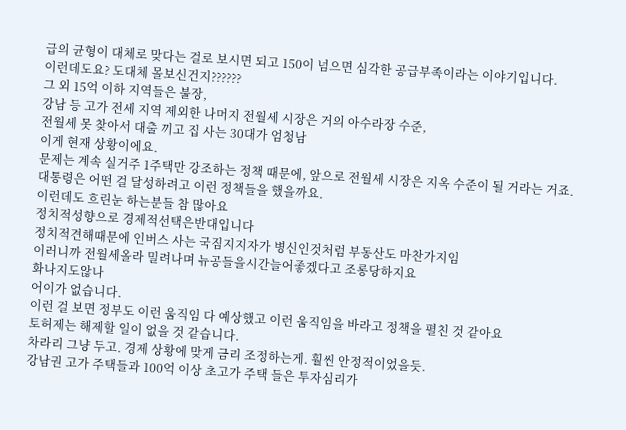급의 균형이 대체로 맞다는 걸로 보시면 되고 150이 넘으면 심각한 공급부족이라는 이야기입니다.
이런데도요? 도대체 몰보신건지??????
그 외 15억 이하 지역들은 불장,
강남 등 고가 전세 지역 제외한 나머지 전월세 시장은 거의 아수라장 수준,
전월세 못 찾아서 대출 끼고 집 사는 30대가 엄청남
이게 현재 상황이에요.
문제는 계속 실거주 1주택만 강조하는 정책 때문에, 앞으로 전월세 시장은 지옥 수준이 될 거라는 거죠.
대통령은 어떤 걸 달성하려고 이런 정책들을 했을까요.
이런데도 흐린눈 하는분들 참 많아요
정치적성향으로 경제적선택은반대입니다
정치적견해때문에 인버스 사는 국짐지지자가 병신인것처럼 부동산도 마찬가지임
이러니까 전월세올라 밀려나며 뉴공들을시간늘어좋겠다고 조롱당하지요
화나지도않나
어이가 없습니다.
이런 걸 보면 정부도 이런 움직임 다 예상했고 이런 움직임을 바라고 정책을 펼친 것 같아요
토허제는 해제할 일이 없을 것 같습니다.
차라리 그냥 두고. 경제 상황에 맞게 금리 조정하는게. 훨씬 안정적이었을듯.
강남권 고가 주택들과 100억 이상 초고가 주택 들은 투자심리가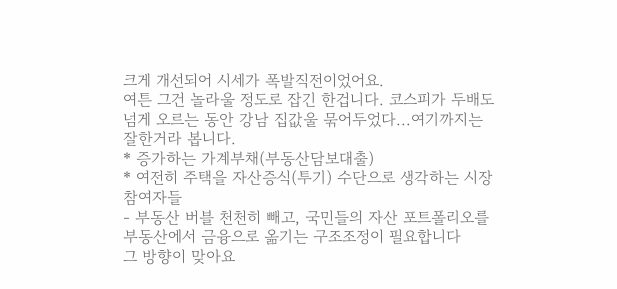크게 개선되어 시세가 폭발직전이었어요.
여튼 그건 놀라울 정도로 잡긴 한겁니다. 코스피가 두배도 넘게 오르는 동안 강남 집값울 묶어두었다...여기까지는 잘한거라 봅니다.
* 증가하는 가계부채(부동산담보대출)
* 여전히 주택을 자산증식(투기) 수단으로 생각하는 시장참여자들
- 부동산 버블 천천히 빼고, 국민들의 자산 포트폴리오를 부동산에서 금융으로 옮기는 구조조정이 필요합니다
그 방향이 맞아요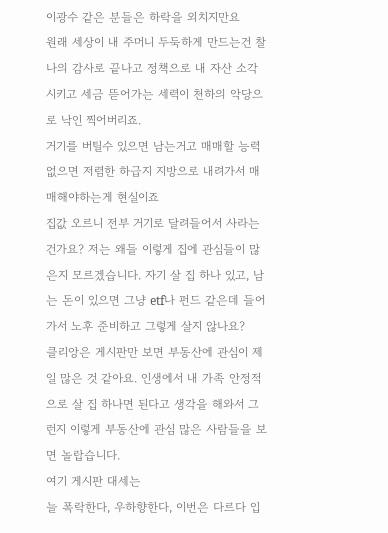이광수 같은 분들은 하락을 외치지만요
원래 세상이 내 주머니 두둑하게 만드는건 찰나의 감사로 끝나고 정책으로 내 자산 소각시키고 세금 뜯어가는 세력이 천하의 악당으로 낙인 찍어버리죠.
거기를 버틸수 있으면 남는거고 매매할 능력 없으면 저렴한 하급지 지방으로 내려가서 매매해야하는게 현실이죠
집값 오르니 전부 거기로 달려들어서 사라는 건가요? 저는 왜들 이렇게 집에 관심들이 많은지 모르겠습니다. 자기 살 집 하나 있고, 남는 돈이 있으면 그냥 etf나 펀드 같은데 들어가서 노후 준비하고 그렇게 살지 않나요?
클리앙은 게시판만 보면 부동산에 관심이 제일 많은 것 같아요. 인생에서 내 가족 안정적으로 살 집 하나면 된다고 생각을 해와서 그런지 이렇게 부동산에 관심 많은 사람들을 보면 놀랍습니다.
여기 게시판 대세는
늘 폭락한다, 우하향한다, 이번은 다르다 입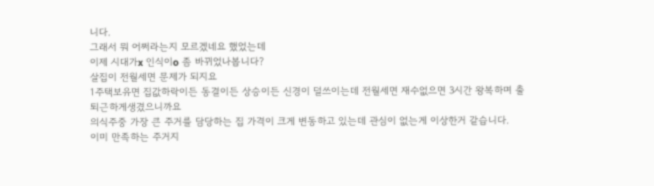니다.
그래서 뭐 어쩌라는지 모르겠네요 했었는데
이제 시대가x 인식이o 좀 바뀌었나봅니다?
살집이 전월세면 문제가 되지요
1주택보유면 집값하락이든 동결이든 상승이든 신경이 덜쓰이는데 전월세면 재수없으면 3시간 왕복하며 출퇴근하게생겼으니까요
의식주중 가장 큰 주거를 담당하는 집 가격이 크게 변동하고 있는데 관심이 없는게 이상한거 같습니다.
이미 만족하는 주거지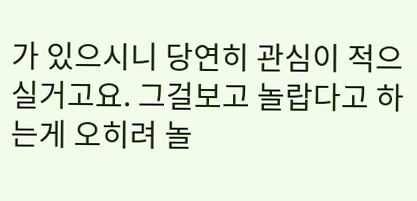가 있으시니 당연히 관심이 적으실거고요. 그걸보고 놀랍다고 하는게 오히려 놀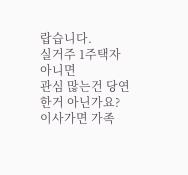랍습니다.
실거주 1주택자 아니면
관심 많는건 당연한거 아닌가요?
이사가면 가족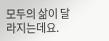모두의 삶이 달라지는데요.